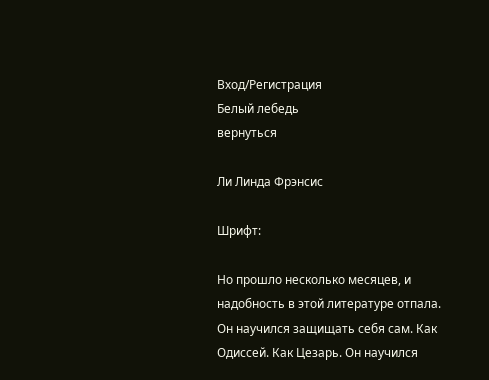Вход/Регистрация
Белый лебедь
вернуться

Ли Линда Фрэнсис

Шрифт:

Но прошло несколько месяцев, и надобность в этой литературе отпала. Он научился защищать себя сам. Как Одиссей. Как Цезарь. Он научился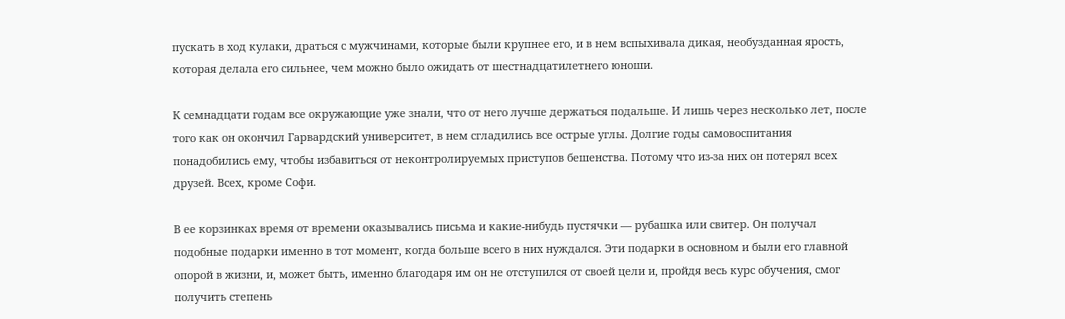пускать в ход кулаки, драться с мужчинами, которые были крупнее его, и в нем вспыхивала дикая, необузданная ярость, которая делала его сильнее, чем можно было ожидать от шестнадцатилетнего юноши.

К семнадцати годам все окружающие уже знали, что от него лучше держаться подальше. И лишь через несколько лет, после того как он окончил Гарвардский университет, в нем сгладились все острые углы. Долгие годы самовоспитания понадобились ему, чтобы избавиться от неконтролируемых приступов бешенства. Потому что из-за них он потерял всех друзей. Всех, кроме Софи.

В ее корзинках время от времени оказывались письма и какие-нибудь пустячки — рубашка или свитер. Он получал подобные подарки именно в тот момент, когда больше всего в них нуждался. Эти подарки в основном и были его главной опорой в жизни, и, может быть, именно благодаря им он не отступился от своей цели и, пройдя весь курс обучения, смог получить степень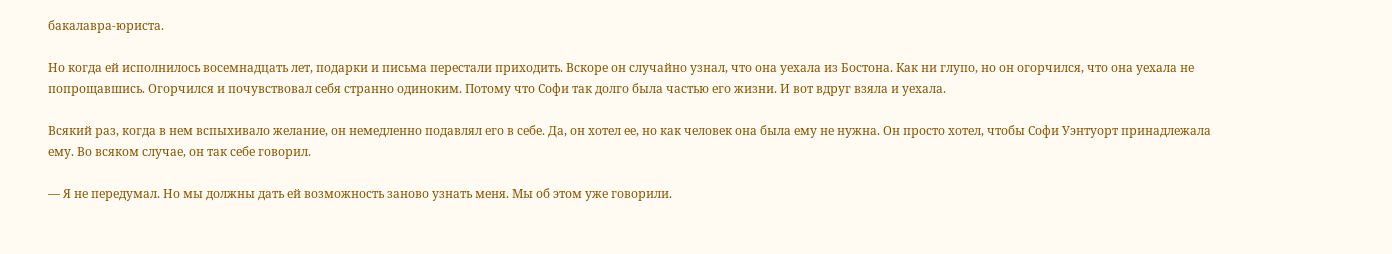бакалавра-юриста.

Но когда ей исполнилось восемнадцать лет, подарки и письма перестали приходить. Вскоре он случайно узнал, что она уехала из Бостона. Как ни глупо, но он огорчился, что она уехала не попрощавшись. Огорчился и почувствовал себя странно одиноким. Потому что Софи так долго была частью его жизни. И вот вдруг взяла и уехала.

Всякий раз, когда в нем вспыхивало желание, он немедленно подавлял его в себе. Да, он хотел ее, но как человек она была ему не нужна. Он просто хотел, чтобы Софи Уэнтуорт принадлежала ему. Во всяком случае, он так себе говорил.

— Я не передумал. Но мы должны дать ей возможность заново узнать меня. Мы об этом уже говорили.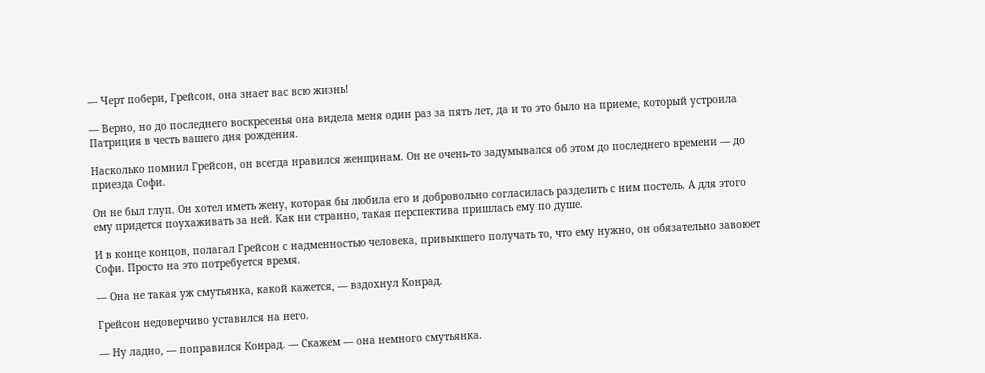— Черт побери, Грейсон, она знает вас всю жизнь!

— Верно, но до последнего воскресенья она видела меня один раз за пять лет, да и то это было на приеме, который устроила Патриция в честь вашего дня рождения.

Насколько помнил Грейсон, он всегда нравился женщинам. Он не очень-то задумывался об этом до последнего времени — до приезда Софи.

Он не был глуп. Он хотел иметь жену, которая бы любила его и добровольно согласилась разделить с ним постель. А для этого ему придется поухаживать за ней. Как ни странно, такая перспектива пришлась ему по душе.

И в конце концов, полагал Грейсон с надменностью человека, привыкшего получать то, что ему нужно, он обязательно завоюет Софи. Просто на это потребуется время.

— Она не такая уж смутьянка, какой кажется, — вздохнул Конрад.

Грейсон недоверчиво уставился на него.

— Ну ладно, — поправился Конрад. — Скажем — она немного смутьянка.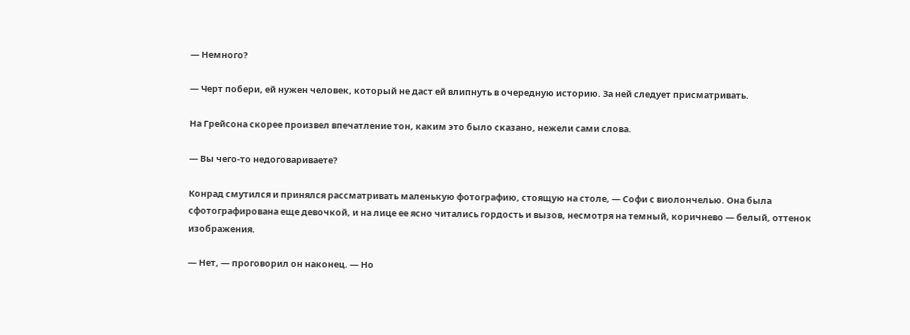— Немного?

— Черт побери, ей нужен человек, который не даст ей влипнуть в очередную историю. За ней следует присматривать.

На Грейсона скорее произвел впечатление тон, каким это было сказано, нежели сами слова.

— Вы чего-то недоговариваете?

Конрад смутился и принялся рассматривать маленькую фотографию, стоящую на столе, — Софи с виолончелью. Она была сфотографирована еще девочкой, и на лице ее ясно читались гордость и вызов, несмотря на темный, коричнево — белый, оттенок изображения.

— Нет, — проговорил он наконец. — Но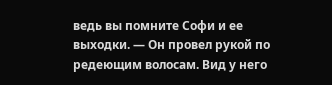ведь вы помните Софи и ее выходки. — Он провел рукой по редеющим волосам. Вид у него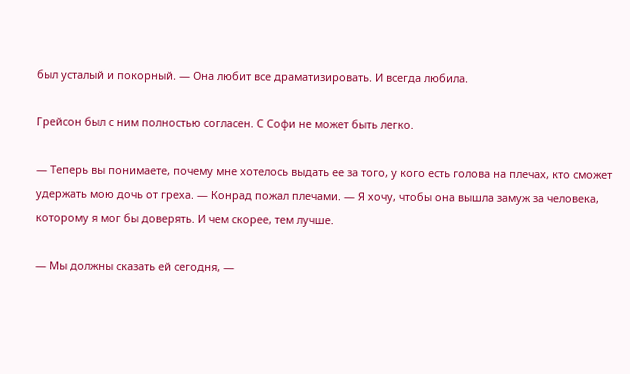был усталый и покорный. — Она любит все драматизировать. И всегда любила.

Грейсон был с ним полностью согласен. С Софи не может быть легко.

— Теперь вы понимаете, почему мне хотелось выдать ее за того, у кого есть голова на плечах, кто сможет удержать мою дочь от греха. — Конрад пожал плечами. — Я хочу, чтобы она вышла замуж за человека, которому я мог бы доверять. И чем скорее, тем лучше.

— Мы должны сказать ей сегодня, —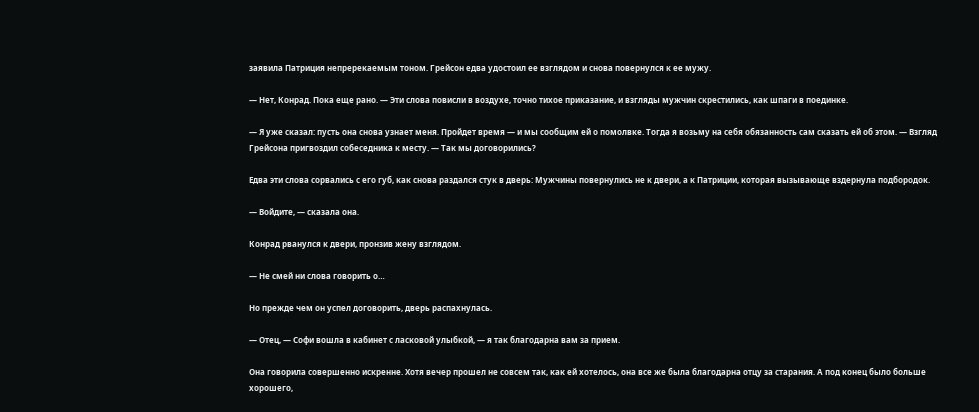заявила Патриция непререкаемым тоном. Грейсон едва удостоил ее взглядом и снова повернулся к ее мужу.

— Нет, Конрад. Пока еще рано. — Эти слова повисли в воздухе, точно тихое приказание, и взгляды мужчин скрестились, как шпаги в поединке.

— Я уже сказал: пусть она снова узнает меня. Пройдет время — и мы сообщим ей о помолвке. Тогда я возьму на себя обязанность сам сказать ей об этом. — Взгляд Грейсона пригвоздил собеседника к месту. — Так мы договорились?

Едва эти слова сорвались с его губ, как снова раздался стук в дверь: Мужчины повернулись не к двери, а к Патриции, которая вызывающе вздернула подбородок.

— Войдите, — сказала она.

Конрад рванулся к двери, пронзив жену взглядом.

— Не смей ни слова говорить о…

Но прежде чем он успел договорить, дверь распахнулась.

— Отец, — Софи вошла в кабинет с ласковой улыбкой, — я так благодарна вам за прием.

Она говорила совершенно искренне. Хотя вечер прошел не совсем так, как ей хотелось, она все же была благодарна отцу за старания. А под конец было больше хорошего,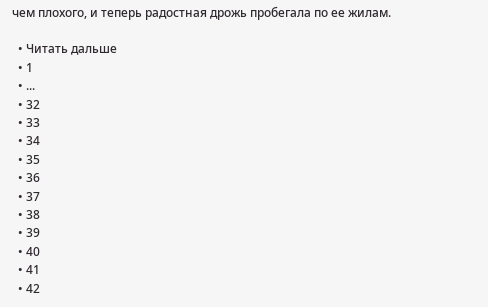чем плохого, и теперь радостная дрожь пробегала по ее жилам.

  • Читать дальше
  • 1
  • ...
  • 32
  • 33
  • 34
  • 35
  • 36
  • 37
  • 38
  • 39
  • 40
  • 41
  • 42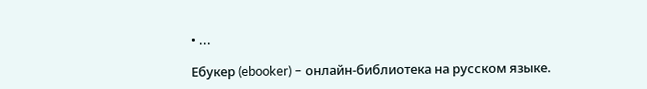• ...

Ебукер (ebooker) – онлайн-библиотека на русском языке.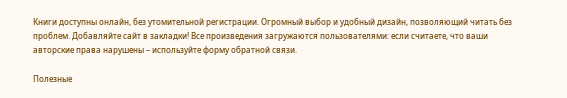Книги доступны онлайн, без утомительной регистрации. Огромный выбор и удобный дизайн, позволяющий читать без проблем. Добавляйте сайт в закладки! Все произведения загружаются пользователями: если считаете, что ваши авторские права нарушены – используйте форму обратной связи.

Полезные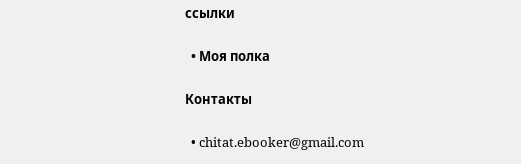ссылки

  • Моя полка

Контакты

  • chitat.ebooker@gmail.com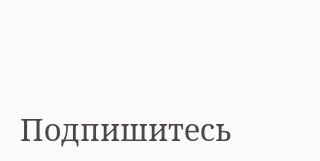Подпишитесь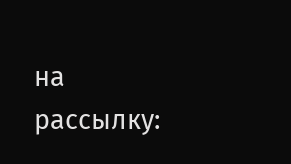на рассылку: